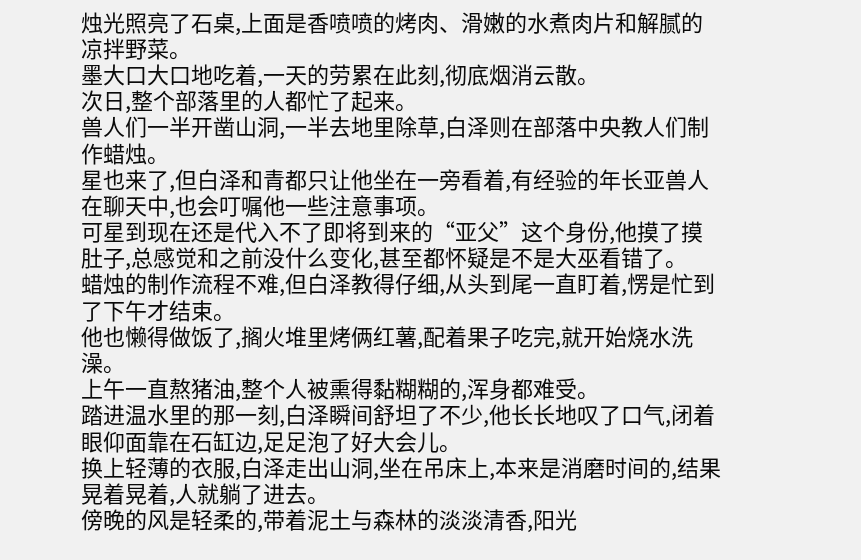烛光照亮了石桌,上面是香喷喷的烤肉、滑嫩的水煮肉片和解腻的凉拌野菜。
墨大口大口地吃着,一天的劳累在此刻,彻底烟消云散。
次日,整个部落里的人都忙了起来。
兽人们一半开凿山洞,一半去地里除草,白泽则在部落中央教人们制作蜡烛。
星也来了,但白泽和青都只让他坐在一旁看着,有经验的年长亚兽人在聊天中,也会叮嘱他一些注意事项。
可星到现在还是代入不了即将到来的“亚父”这个身份,他摸了摸肚子,总感觉和之前没什么变化,甚至都怀疑是不是大巫看错了。
蜡烛的制作流程不难,但白泽教得仔细,从头到尾一直盯着,愣是忙到了下午才结束。
他也懒得做饭了,搁火堆里烤俩红薯,配着果子吃完,就开始烧水洗澡。
上午一直熬猪油,整个人被熏得黏糊糊的,浑身都难受。
踏进温水里的那一刻,白泽瞬间舒坦了不少,他长长地叹了口气,闭着眼仰面靠在石缸边,足足泡了好大会儿。
换上轻薄的衣服,白泽走出山洞,坐在吊床上,本来是消磨时间的,结果晃着晃着,人就躺了进去。
傍晚的风是轻柔的,带着泥土与森林的淡淡清香,阳光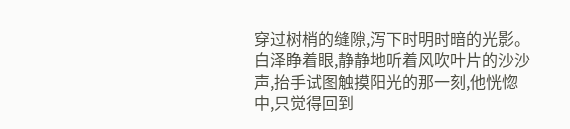穿过树梢的缝隙,泻下时明时暗的光影。
白泽睁着眼,静静地听着风吹叶片的沙沙声,抬手试图触摸阳光的那一刻,他恍惚中,只觉得回到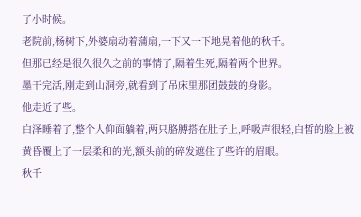了小时候。
老院前,杨树下,外婆扇动着蒲扇,一下又一下地晃着他的秋千。
但那已经是很久很久之前的事情了,隔着生死,隔着两个世界。
墨干完活,刚走到山洞旁,就看到了吊床里那团鼓鼓的身影。
他走近了些。
白泽睡着了,整个人仰面躺着,两只胳膊搭在肚子上,呼吸声很轻,白皙的脸上被黄昏覆上了一层柔和的光,额头前的碎发遮住了些许的眉眼。
秋千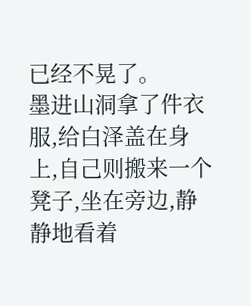已经不晃了。
墨进山洞拿了件衣服,给白泽盖在身上,自己则搬来一个凳子,坐在旁边,静静地看着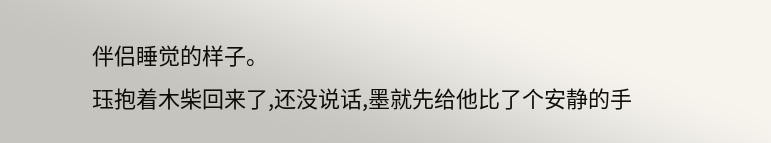伴侣睡觉的样子。
珏抱着木柴回来了,还没说话,墨就先给他比了个安静的手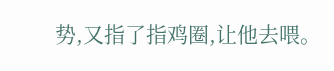势,又指了指鸡圈,让他去喂。